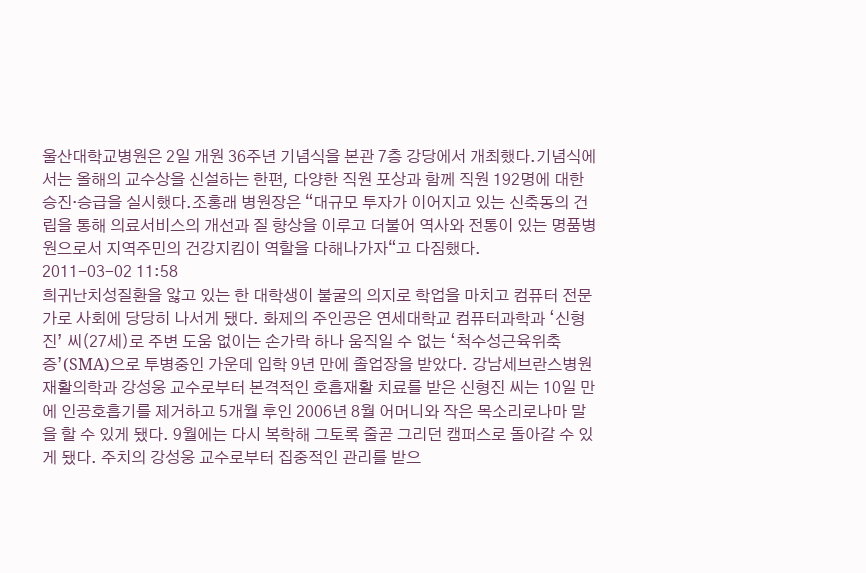울산대학교병원은 2일 개원 36주년 기념식을 본관 7층 강당에서 개최했다.기념식에서는 올해의 교수상을 신설하는 한편, 다양한 직원 포상과 함께 직원 192명에 대한 승진·승급을 실시했다.조홍래 병원장은 “대규모 투자가 이어지고 있는 신축동의 건립을 통해 의료서비스의 개선과 질 향상을 이루고 더불어 역사와 전통이 있는 명품병원으로서 지역주민의 건강지킴이 역할을 다해나가자“고 다짐했다.
2011-03-02 11:58
희귀난치성질환을 앓고 있는 한 대학생이 불굴의 의지로 학업을 마치고 컴퓨터 전문가로 사회에 당당히 나서게 됐다. 화제의 주인공은 연세대학교 컴퓨터과학과 ‘신형진’ 씨(27세)로 주변 도움 없이는 손가락 하나 움직일 수 없는 ‘척수성근육위축증’(SMA)으로 투병중인 가운데 입학 9년 만에 졸업장을 받았다. 강남세브란스병원 재활의학과 강성웅 교수로부터 본격적인 호흡재활 치료를 받은 신형진 씨는 10일 만에 인공호흡기를 제거하고 5개월 후인 2006년 8월 어머니와 작은 목소리로나마 말을 할 수 있게 됐다. 9월에는 다시 복학해 그토록 줄곧 그리던 캠퍼스로 돌아갈 수 있게 됐다. 주치의 강성웅 교수로부터 집중적인 관리를 받으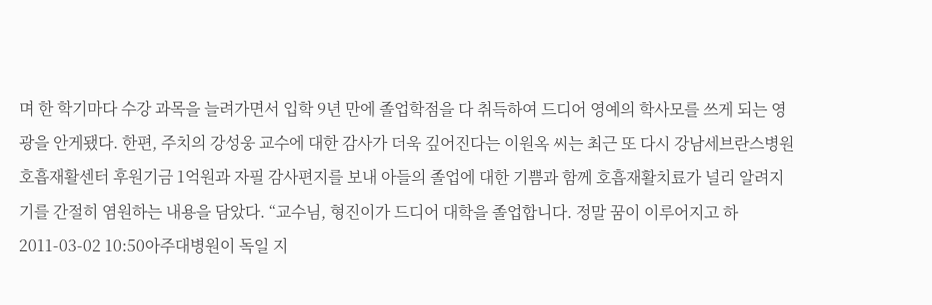며 한 학기마다 수강 과목을 늘려가면서 입학 9년 만에 졸업학점을 다 취득하여 드디어 영예의 학사모를 쓰게 되는 영광을 안게됐다. 한편, 주치의 강성웅 교수에 대한 감사가 더욱 깊어진다는 이원옥 씨는 최근 또 다시 강남세브란스병원 호흡재활센터 후원기금 1억원과 자필 감사편지를 보내 아들의 졸업에 대한 기쁨과 함께 호흡재활치료가 널리 알려지기를 간절히 염원하는 내용을 담았다. “교수님, 형진이가 드디어 대학을 졸업합니다. 정말 꿈이 이루어지고 하
2011-03-02 10:50아주대병원이 독일 지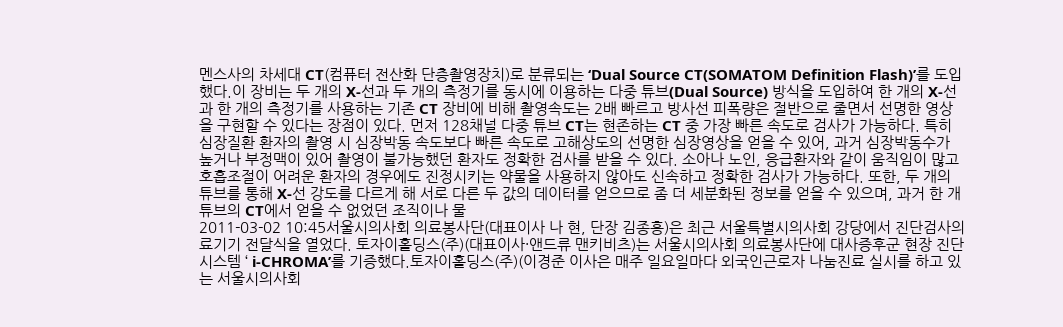멘스사의 차세대 CT(컴퓨터 전산화 단층촬영장치)로 분류되는 ‘Dual Source CT(SOMATOM Definition Flash)’를 도입했다.이 장비는 두 개의 X-선과 두 개의 측정기를 동시에 이용하는 다중 튜브(Dual Source) 방식을 도입하여 한 개의 X-선과 한 개의 측정기를 사용하는 기존 CT 장비에 비해 촬영속도는 2배 빠르고 방사선 피폭량은 절반으로 줄면서 선명한 영상을 구현할 수 있다는 장점이 있다. 먼저 128채널 다중 튜브 CT는 현존하는 CT 중 가장 빠른 속도로 검사가 가능하다. 특히 심장질환 환자의 촬영 시 심장박동 속도보다 빠른 속도로 고해상도의 선명한 심장영상을 얻을 수 있어, 과거 심장박동수가 높거나 부정맥이 있어 촬영이 불가능했던 환자도 정확한 검사를 받을 수 있다. 소아나 노인, 응급환자와 같이 움직임이 많고 호흡조절이 어려운 환자의 경우에도 진정시키는 약물을 사용하지 않아도 신속하고 정확한 검사가 가능하다. 또한, 두 개의 튜브를 통해 X-선 강도를 다르게 해 서로 다른 두 값의 데이터를 얻으므로 좀 더 세분화된 정보를 얻을 수 있으며, 과거 한 개 튜브의 CT에서 얻을 수 없었던 조직이나 물
2011-03-02 10:45서울시의사회 의료봉사단(대표이사 나 현, 단장 김종흥)은 최근 서울특별시의사회 강당에서 진단검사의료기기 전달식을 열었다. 토자이홀딩스(주)(대표이사·앤드류 맨키비츠)는 서울시의사회 의료봉사단에 대사증후군 현장 진단 시스템 ‘ i-CHROMA’를 기증했다.토자이홀딩스(주)(이경준 이사은 매주 일요일마다 외국인근로자 나눔진료 실시를 하고 있는 서울시의사회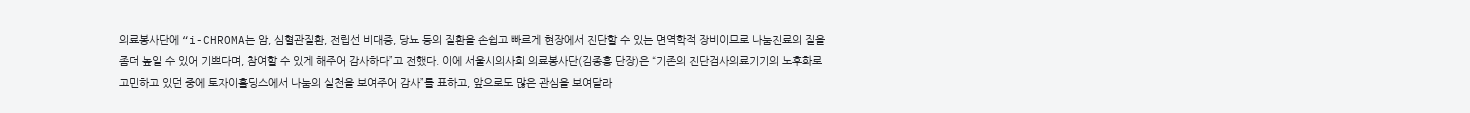의료봉사단에 “i-CHROMA는 암, 심혈관질환, 전립선 비대증, 당뇨 등의 질환을 손쉽고 빠르게 현장에서 진단할 수 있는 면역학적 장비이므로 나눔진료의 질을 좀더 높일 수 있어 기쁘다며, 참여할 수 있게 해주어 감사하다”고 전했다. 이에 서울시의사회 의료봉사단(김종흥 단장)은 “기존의 진단검사의료기기의 노후화로 고민하고 있던 중에 토자이홀딩스에서 나눔의 실천을 보여주어 감사”를 표하고, 앞으로도 많은 관심을 보여달라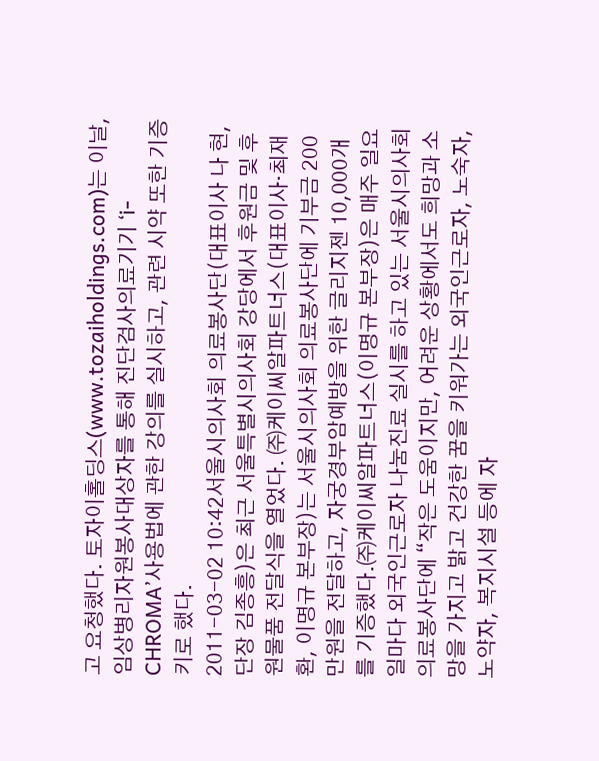고 요청했다. 토자이홀딩스(www.tozaiholdings.com)는 이날, 임상병리자원봉사대상자를 통해 진단검사의료기기 ‘i-CHROMA’사용법에 관한 강의를 실시하고, 관련 시약 또한 기증키로 했다.
2011-03-02 10:42서울시의사회 의료봉사단(대표이사 나 현, 단장 김종흥)은 최근 서울특별시의사회 강당에서 후원금 및 후원물품 전달식을 열었다. ㈜케이씨알파트너스(대표이사·최재환, 이명규 본부장)는 서울시의사회 의료봉사단에 기부금 200만원을 전달하고, 자궁경부암예방을 위한 글리지젠 10,000개를 기증했다.㈜케이씨알파트너스(이명규 본부장)은 매주 일요일마다 외국인근로자 나눔진료 실시를 하고 있는 서울시의사회 의료봉사단에 “작은 도움이지만, 어려운 상황에서도 희망과 소망을 가지고 밝고 건강한 꿈을 키워가는 외국인근로자, 노숙자, 노약자, 복지시설 등에 자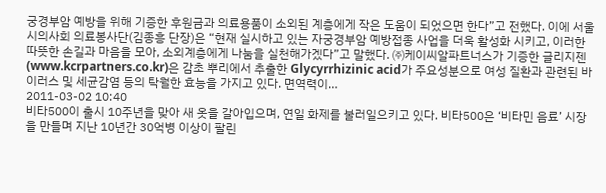궁경부암 예방을 위해 기증한 후원금과 의료용품이 소외된 계층에게 작은 도움이 되었으면 한다”고 전했다. 이에 서울시의사회 의료봉사단(김종흥 단장)은 “현재 실시하고 있는 자궁경부암 예방접종 사업을 더욱 활성화 시키고, 이러한 따뜻한 손길과 마음을 모아, 소외계층에게 나눔을 실천해가겠다”고 말했다. ㈜케이씨알파트너스가 기증한 글리지젠(www.kcrpartners.co.kr)은 감초 뿌리에서 추출한 Glycyrrhizinic acid가 주요성분으로 여성 질환과 관련된 바이러스 및 세균감염 등의 탁월한 효능을 가지고 있다. 면역력이…
2011-03-02 10:40
비타500이 출시 10주년을 맞아 새 옷을 갈아입으며, 연일 화제를 불러일으키고 있다. 비타500은 ‘비타민 음료’ 시장을 만들며 지난 10년간 30억병 이상이 팔린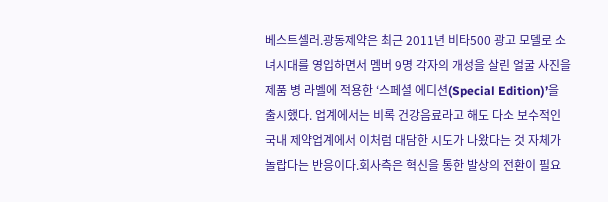베스트셀러.광동제약은 최근 2011년 비타500 광고 모델로 소녀시대를 영입하면서 멤버 9명 각자의 개성을 살린 얼굴 사진을 제품 병 라벨에 적용한 ‘스페셜 에디션(Special Edition)’을 출시했다. 업계에서는 비록 건강음료라고 해도 다소 보수적인 국내 제약업계에서 이처럼 대담한 시도가 나왔다는 것 자체가 놀랍다는 반응이다.회사측은 혁신을 통한 발상의 전환이 필요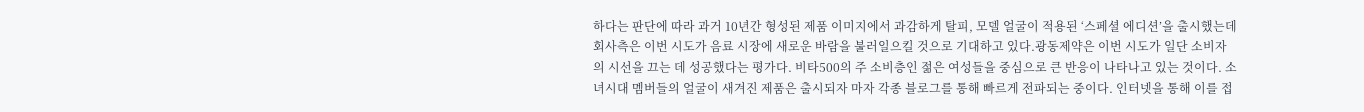하다는 판단에 따라 과거 10년간 형성된 제품 이미지에서 과감하게 탈피, 모델 얼굴이 적용된 ‘스페셜 에디션’을 출시했는데 회사측은 이번 시도가 음료 시장에 새로운 바람을 불러일으킬 것으로 기대하고 있다.광동제약은 이번 시도가 일단 소비자의 시선을 끄는 데 성공했다는 평가다. 비타500의 주 소비층인 젊은 여성들을 중심으로 큰 반응이 나타나고 있는 것이다. 소녀시대 멤버들의 얼굴이 새겨진 제품은 출시되자 마자 각종 블로그를 통해 빠르게 전파되는 중이다. 인터넷을 통해 이를 접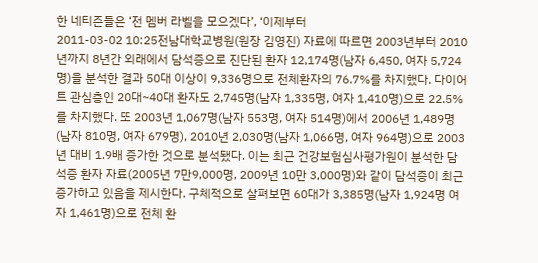한 네티즌들은 ‘전 멤버 라벨을 모으겠다’, ‘이제부터
2011-03-02 10:25전남대학교병원(원장 김영진) 자료에 따르면 2003년부터 2010년까지 8년간 외래에서 담석증으로 진단된 환자 12,174명(남자 6,450, 여자 5,724명)을 분석한 결과 50대 이상이 9,336명으로 전체환자의 76.7%를 차지했다. 다이어트 관심층인 20대~40대 환자도 2,745명(남자 1,335명, 여자 1,410명)으로 22.5%를 차지했다. 또 2003년 1,067명(남자 553명, 여자 514명)에서 2006년 1,489명(남자 810명, 여자 679명), 2010년 2,030명(남자 1,066명, 여자 964명)으로 2003년 대비 1.9배 증가한 것으로 분석됐다. 이는 최근 건강보험심사평가원이 분석한 담석증 환자 자료(2005년 7만9,000명, 2009년 10만 3,000명)와 같이 담석증이 최근 증가하고 있음을 제시한다. 구체적으로 살펴보면 60대가 3,385명(남자 1,924명 여자 1,461명)으로 전체 환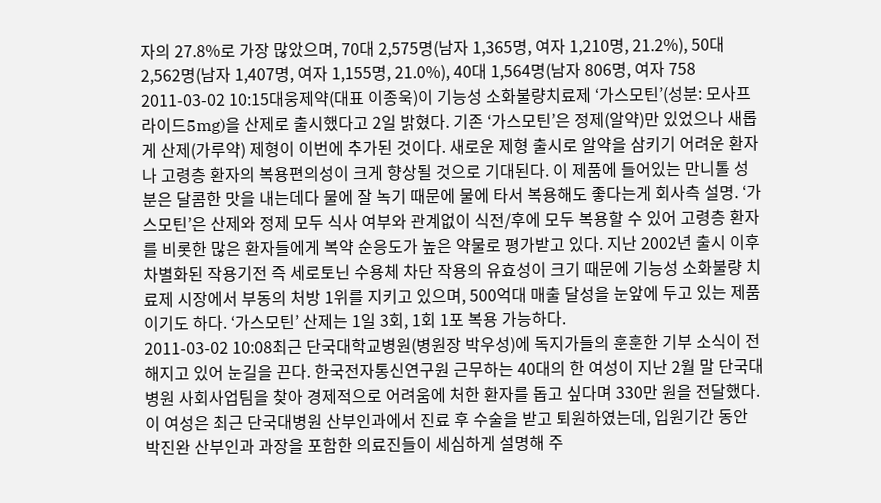자의 27.8%로 가장 많았으며, 70대 2,575명(남자 1,365명, 여자 1,210명, 21.2%), 50대 2,562명(남자 1,407명, 여자 1,155명, 21.0%), 40대 1,564명(남자 806명, 여자 758
2011-03-02 10:15대웅제약(대표 이종욱)이 기능성 소화불량치료제 ‘가스모틴’(성분: 모사프라이드5mg)을 산제로 출시했다고 2일 밝혔다. 기존 ‘가스모틴’은 정제(알약)만 있었으나 새롭게 산제(가루약) 제형이 이번에 추가된 것이다. 새로운 제형 출시로 알약을 삼키기 어려운 환자나 고령층 환자의 복용편의성이 크게 향상될 것으로 기대된다. 이 제품에 들어있는 만니톨 성분은 달콤한 맛을 내는데다 물에 잘 녹기 때문에 물에 타서 복용해도 좋다는게 회사측 설명. ‘가스모틴’은 산제와 정제 모두 식사 여부와 관계없이 식전/후에 모두 복용할 수 있어 고령층 환자를 비롯한 많은 환자들에게 복약 순응도가 높은 약물로 평가받고 있다. 지난 2002년 출시 이후 차별화된 작용기전 즉 세로토닌 수용체 차단 작용의 유효성이 크기 때문에 기능성 소화불량 치료제 시장에서 부동의 처방 1위를 지키고 있으며, 500억대 매출 달성을 눈앞에 두고 있는 제품이기도 하다. ‘가스모틴’ 산제는 1일 3회, 1회 1포 복용 가능하다.
2011-03-02 10:08최근 단국대학교병원(병원장 박우성)에 독지가들의 훈훈한 기부 소식이 전해지고 있어 눈길을 끈다. 한국전자통신연구원 근무하는 40대의 한 여성이 지난 2월 말 단국대병원 사회사업팀을 찾아 경제적으로 어려움에 처한 환자를 돕고 싶다며 330만 원을 전달했다.이 여성은 최근 단국대병원 산부인과에서 진료 후 수술을 받고 퇴원하였는데, 입원기간 동안 박진완 산부인과 과장을 포함한 의료진들이 세심하게 설명해 주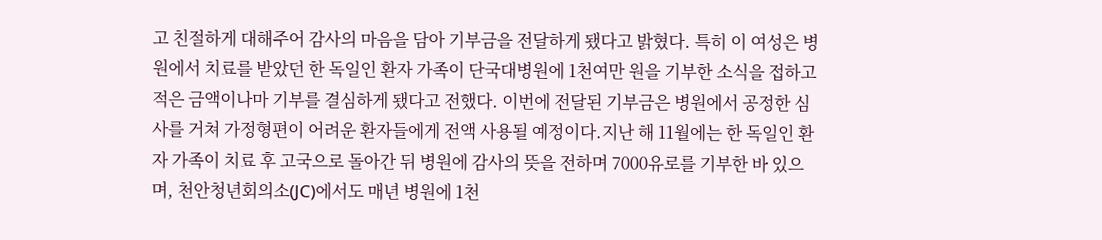고 친절하게 대해주어 감사의 마음을 담아 기부금을 전달하게 됐다고 밝혔다. 특히 이 여성은 병원에서 치료를 받았던 한 독일인 환자 가족이 단국대병원에 1천여만 원을 기부한 소식을 접하고 적은 금액이나마 기부를 결심하게 됐다고 전했다. 이번에 전달된 기부금은 병원에서 공정한 심사를 거쳐 가정형편이 어려운 환자들에게 전액 사용될 예정이다.지난 해 11월에는 한 독일인 환자 가족이 치료 후 고국으로 돌아간 뒤 병원에 감사의 뜻을 전하며 7000유로를 기부한 바 있으며, 천안청년회의소(JC)에서도 매년 병원에 1천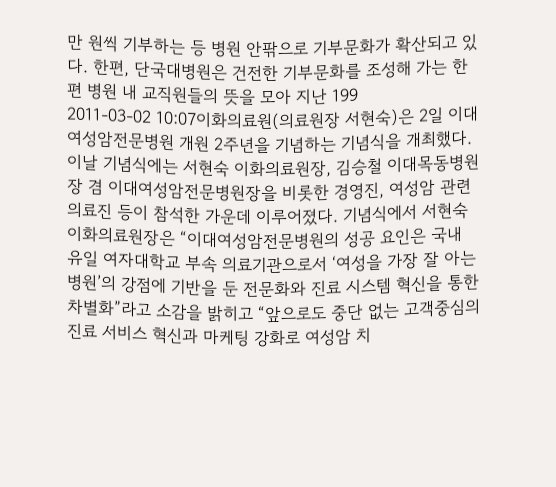만 원씩 기부하는 등 병원 안팎으로 기부문화가 확산되고 있다. 한편, 단국대병원은 건전한 기부문화를 조성해 가는 한편 병원 내 교직원들의 뜻을 모아 지난 199
2011-03-02 10:07이화의료원(의료원장 서현숙)은 2일 이대여성암전문병원 개원 2주년을 기념하는 기념식을 개최했다. 이날 기념식에는 서현숙 이화의료원장, 김승철 이대목동병원장 겸 이대여성암전문병원장을 비롯한 경영진, 여성암 관련 의료진 등이 참석한 가운데 이루어졌다. 기념식에서 서현숙 이화의료원장은 “이대여성암전문병원의 성공 요인은 국내 유일 여자대학교 부속 의료기관으로서 ‘여성을 가장 잘 아는 병원’의 강점에 기반을 둔 전문화와 진료 시스템 혁신을 통한 차별화”라고 소감을 밝히고 “앞으로도 중단 없는 고객중심의 진료 서비스 혁신과 마케팅 강화로 여성암 치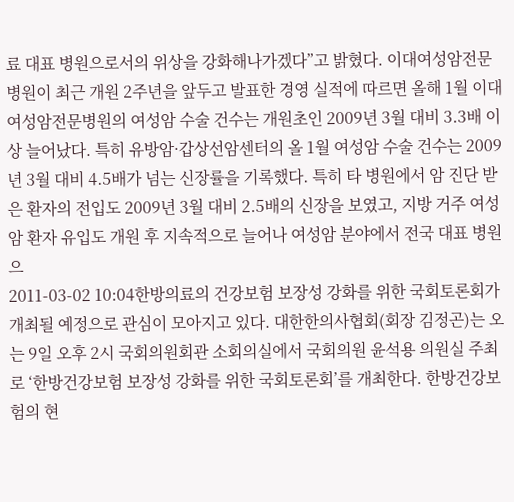료 대표 병원으로서의 위상을 강화해나가겠다”고 밝혔다. 이대여성암전문병원이 최근 개원 2주년을 앞두고 발표한 경영 실적에 따르면 올해 1월 이대여성암전문병원의 여성암 수술 건수는 개원초인 2009년 3월 대비 3.3배 이상 늘어났다. 특히 유방암·갑상선암센터의 올 1월 여성암 수술 건수는 2009년 3월 대비 4.5배가 넘는 신장률을 기록했다. 특히 타 병원에서 암 진단 받은 환자의 전입도 2009년 3월 대비 2.5배의 신장을 보였고, 지방 거주 여성암 환자 유입도 개원 후 지속적으로 늘어나 여성암 분야에서 전국 대표 병원으
2011-03-02 10:04한방의료의 건강보험 보장성 강화를 위한 국회토론회가 개최될 예정으로 관심이 모아지고 있다. 대한한의사협회(회장 김정곤)는 오는 9일 오후 2시 국회의원회관 소회의실에서 국회의원 윤석용 의원실 주최로 ‘한방건강보험 보장성 강화를 위한 국회토론회’를 개최한다. 한방건강보험의 현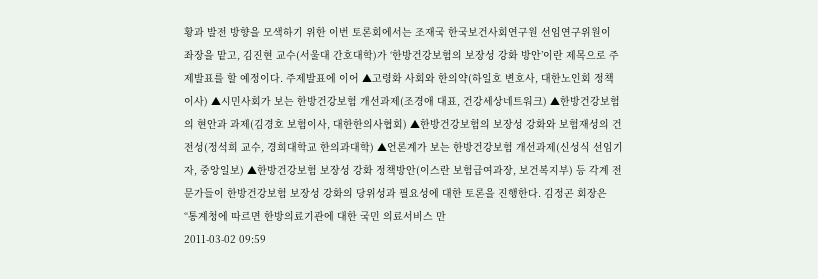황과 발전 방향을 모색하기 위한 이번 토론회에서는 조재국 한국보건사회연구원 선임연구위원이 좌장을 맡고, 김진현 교수(서울대 간호대학)가 ‘한방건강보험의 보장성 강화 방안’이란 제목으로 주제발표를 할 예정이다. 주제발표에 이어 ▲고령화 사회와 한의약(하일호 변호사, 대한노인회 정책이사) ▲시민사회가 보는 한방건강보험 개선과제(조경애 대표, 건강세상네트워크) ▲한방건강보험의 현안과 과제(김경호 보험이사, 대한한의사협회) ▲한방건강보험의 보장성 강화와 보험재성의 건전성(정석희 교수, 경희대학교 한의과대학) ▲언론계가 보는 한방건강보험 개선과제(신성식 선임기자, 중앙일보) ▲한방건강보험 보장성 강화 정책방안(이스란 보험급여과장, 보건복지부) 등 각계 전문가들이 한방건강보험 보장성 강화의 당위성과 필요성에 대한 토론을 진행한다. 김정곤 회장은 “통계청에 따르면 한방의료기관에 대한 국민 의료서비스 만
2011-03-02 09:59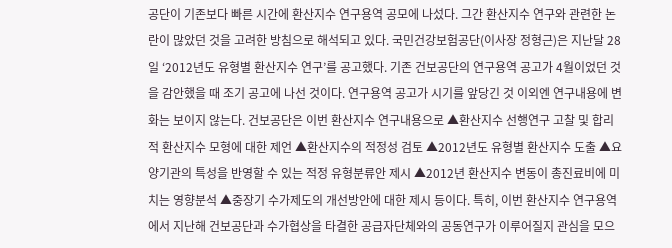공단이 기존보다 빠른 시간에 환산지수 연구용역 공모에 나섰다. 그간 환산지수 연구와 관련한 논란이 많았던 것을 고려한 방침으로 해석되고 있다. 국민건강보험공단(이사장 정형근)은 지난달 28일 ‘2012년도 유형별 환산지수 연구’를 공고했다. 기존 건보공단의 연구용역 공고가 4월이었던 것을 감안했을 때 조기 공고에 나선 것이다. 연구용역 공고가 시기를 앞당긴 것 이외엔 연구내용에 변화는 보이지 않는다. 건보공단은 이번 환산지수 연구내용으로 ▲환산지수 선행연구 고찰 및 합리적 환산지수 모형에 대한 제언 ▲환산지수의 적정성 검토 ▲2012년도 유형별 환산지수 도출 ▲요양기관의 특성을 반영할 수 있는 적정 유형분류안 제시 ▲2012년 환산지수 변동이 총진료비에 미치는 영향분석 ▲중장기 수가제도의 개선방안에 대한 제시 등이다. 특히, 이번 환산지수 연구용역에서 지난해 건보공단과 수가협상을 타결한 공급자단체와의 공동연구가 이루어질지 관심을 모으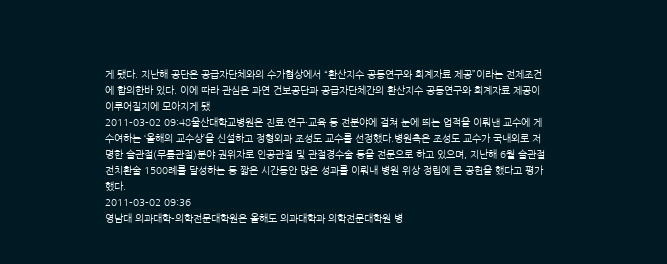게 됐다. 지난해 공단은 공급자단체와의 수가협상에서 “환산지수 공동연구와 회계자료 제공”이라는 전제조건에 합의한바 있다. 이에 따라 관심은 과연 건보공단과 공급자단체간의 환산지수 공동연구와 회계자료 제공이 이루어질지에 모아지게 됐
2011-03-02 09:48울산대학교병원은 진료·연구·교육 등 전분야에 걸쳐 눈에 띄는 업적을 이뤄낸 교수에 게 수여하는 ‘올해의 교수상’을 신설하고 정형외과 조성도 교수를 선정했다.병원측은 조성도 교수가 국내외로 저명한 슬관절(무릎관절)분야 권위자로 인공관절 및 관절경수술 등을 전문으로 하고 있으며, 지난해 6월 슬관절전치환술 1500례를 달성하는 등 짧은 시간동안 많은 성과를 이뤄내 병원 위상 정립에 큰 공헌을 했다고 평가했다.
2011-03-02 09:36
영남대 의과대학-의학전문대학원은 올해도 의과대학과 의학전문대학원 병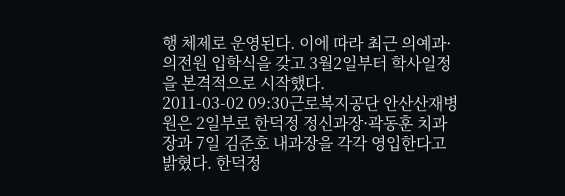행 체제로 운영된다. 이에 따라 최근 의예과·의전원 입학식을 갖고 3월2일부터 학사일정을 본격적으로 시작했다.
2011-03-02 09:30근로복지공단 안산산재병원은 2일부로 한덕정 정신과장·곽동훈 치과장과 7일 김준호 내과장을 각각 영입한다고 밝혔다. 한덕정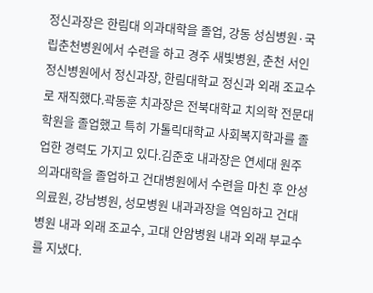정신과장은 한림대 의과대학을 졸업, 강동 성심병원·국립춘천병원에서 수련을 하고 경주 새빛병원, 춘천 서인정신병원에서 정신과장, 한림대학교 정신과 외래 조교수로 재직했다.곽동훈 치과장은 전북대학교 치의학 전문대학원을 졸업했고 특히 가톨릭대학교 사회복지학과를 졸업한 경력도 가지고 있다.김준호 내과장은 연세대 원주 의과대학을 졸업하고 건대병원에서 수련을 마친 후 안성의료원, 강남병원, 성모병원 내과과장을 역임하고 건대병원 내과 외래 조교수, 고대 안암병원 내과 외래 부교수를 지냈다.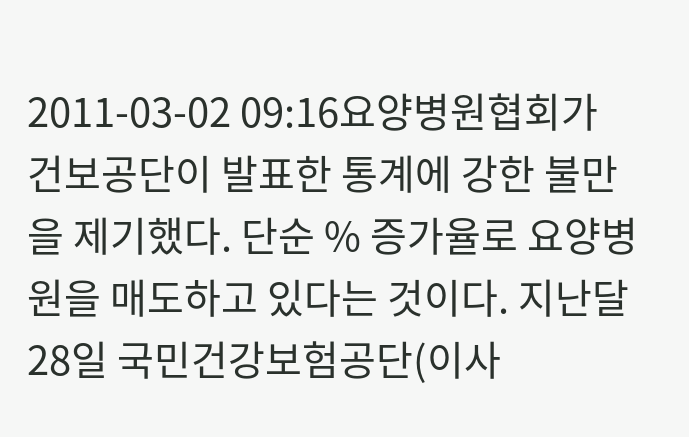2011-03-02 09:16요양병원협회가 건보공단이 발표한 통계에 강한 불만을 제기했다. 단순 % 증가율로 요양병원을 매도하고 있다는 것이다. 지난달 28일 국민건강보험공단(이사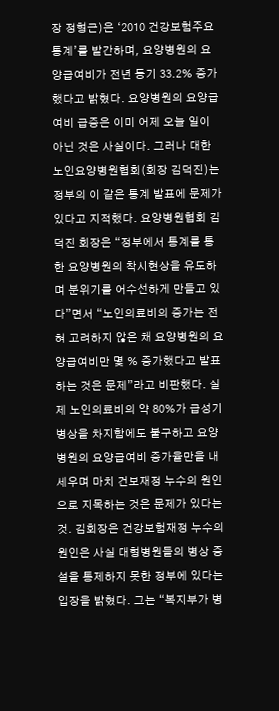장 정형근)은 ‘2010 건강보험주요통계’를 발간하며, 요양병원의 요양급여비가 전년 동기 33.2% 증가했다고 밝혔다. 요양병원의 요양급여비 급증은 이미 어제 오늘 일이 아닌 것은 사실이다. 그러나 대한노인요양병원협회(회장 김덕진)는 정부의 이 같은 통계 발표에 문제가 있다고 지적했다. 요양병원협회 김덕진 회장은 “정부에서 통계를 통한 요양병원의 착시현상을 유도하며 분위기를 어수선하게 만들고 있다”면서 “노인의료비의 증가는 전혀 고려하지 않은 채 요양병원의 요양급여비만 몇 % 증가했다고 발표하는 것은 문제”라고 비판했다. 실제 노인의료비의 약 80%가 급성기 병상을 차지함에도 불구하고 요양병원의 요양급여비 증가율만을 내세우며 마치 건보재정 누수의 원인으로 지목하는 것은 문제가 있다는 것. 김회장은 건강보험재정 누수의 원인은 사실 대형병원들의 병상 증설을 통제하지 못한 정부에 있다는 입장을 밝혔다. 그는 “복지부가 병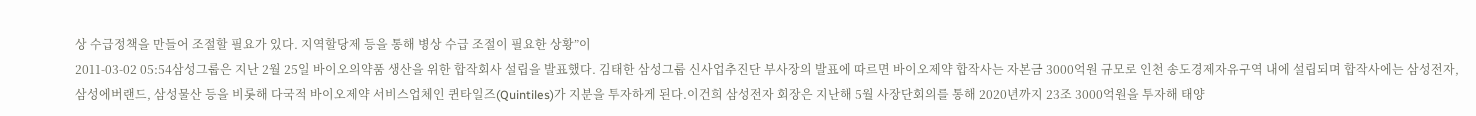상 수급정책을 만들어 조절할 필요가 있다. 지역할당제 등을 통해 병상 수급 조절이 필요한 상황”이
2011-03-02 05:54삼성그룹은 지난 2월 25일 바이오의약품 생산을 위한 합작회사 설립을 발표했다. 김태한 삼성그룹 신사업추진단 부사장의 발표에 따르면 바이오제약 합작사는 자본금 3000억원 규모로 인천 송도경제자유구역 내에 설립되며 합작사에는 삼성전자, 삼성에버랜드, 삼성물산 등을 비롯해 다국적 바이오제약 서비스업체인 퀸타일즈(Quintiles)가 지분을 투자하게 된다.이건희 삼성전자 회장은 지난해 5월 사장단회의를 통해 2020년까지 23조 3000억원을 투자해 태양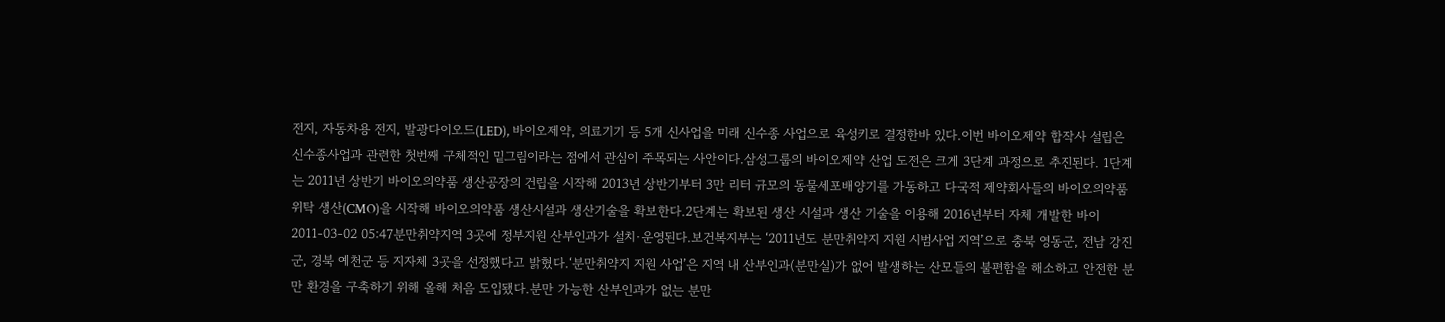전지, 자동차용 전지, 발광다이오드(LED), 바이오제약, 의료기기 등 5개 신사업을 미래 신수종 사업으로 육성키로 결정한바 있다.이번 바이오제약 합작사 설립은 신수종사업과 관련한 첫번째 구체적인 밑그림이라는 점에서 관심이 주목되는 사안이다.삼성그룹의 바이오제약 산업 도전은 크게 3단계 과정으로 추진된다. 1단계는 2011년 상반기 바이오의약품 생산공장의 건립을 시작해 2013년 상반기부터 3만 리터 규모의 동물세포배양기를 가동하고 다국적 제약회사들의 바이오의약품 위탁 생산(CMO)을 시작해 바이오의약품 생산시설과 생산기술을 확보한다.2단계는 확보된 생산 시설과 생산 기술을 이용해 2016년부터 자체 개발한 바이
2011-03-02 05:47분만취약지역 3곳에 정부지원 산부인과가 설치·운영된다.보건복지부는 ‘2011년도 분만취약지 지원 시범사업 지역’으로 충북 영동군, 전남 강진군, 경북 예천군 등 지자체 3곳을 선정했다고 밝혔다.‘분만취약지 지원 사업’은 지역 내 산부인과(분만실)가 없어 발생하는 산모들의 불편함을 해소하고 안전한 분만 환경을 구축하기 위해 올해 처음 도입됐다.분만 가능한 산부인과가 없는 분만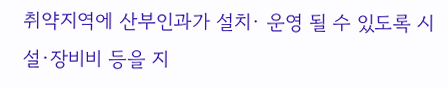취약지역에 산부인과가 설치· 운영 될 수 있도록 시설·장비비 등을 지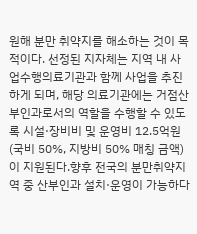원해 분만 취약지를 해소하는 것이 목적이다. 선정된 지자체는 지역 내 사업수행의료기관과 함께 사업을 추진하게 되며, 해당 의료기관에는 거점산부인과로서의 역할을 수행할 수 있도록 시설·장비비 및 운영비 12.5억원(국비 50%, 지방비 50% 매칭 금액)이 지원된다.향후 전국의 분만취약지역 중 산부인과 설치·운영이 가능하다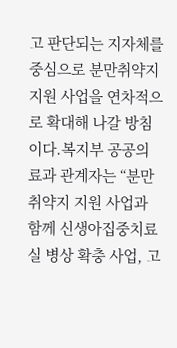고 판단되는 지자체를 중심으로 분만취약지 지원 사업을 연차적으로 확대해 나갈 방침이다.복지부 공공의료과 관계자는 “분만취약지 지원 사업과 함께 신생아집중치료실 병상 확충 사업, 고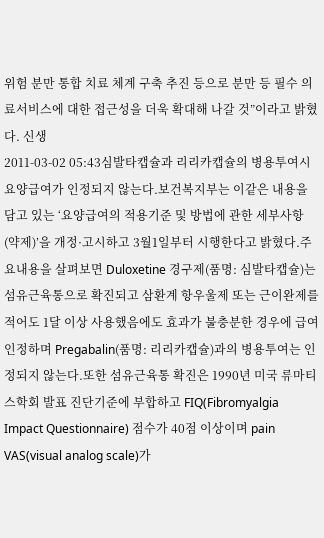위험 분만 통합 치료 체계 구축 추진 등으로 분만 등 필수 의료서비스에 대한 접근성을 더욱 확대해 나갈 것”이라고 밝혔다. 신생
2011-03-02 05:43심발타캡슐과 리리카캡슐의 병용투여시 요양급여가 인정되지 않는다.보건복지부는 이같은 내용을 담고 있는 ‘요양급여의 적용기준 및 방법에 관한 세부사항(약제)’을 개정·고시하고 3월1일부터 시행한다고 밝혔다.주요내용을 살펴보면 Duloxetine 경구제(품명: 심발타캡슐)는 섬유근육통으로 확진되고 삼환계 항우울제 또는 근이완제를 적어도 1달 이상 사용했음에도 효과가 불충분한 경우에 급여 인정하며 Pregabalin(품명: 리리카캡슐)과의 병용투여는 인정되지 않는다.또한 섬유근육통 확진은 1990년 미국 류마티스학회 발표 진단기준에 부합하고 FIQ(Fibromyalgia Impact Questionnaire) 점수가 40점 이상이며 pain VAS(visual analog scale)가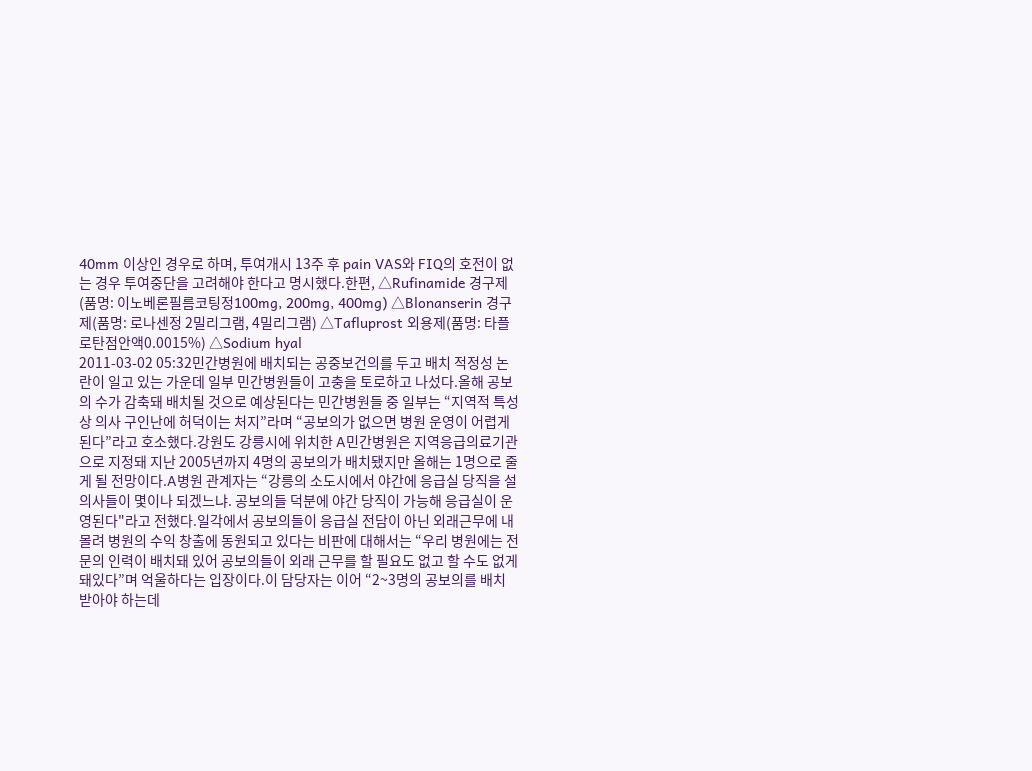40mm 이상인 경우로 하며, 투여개시 13주 후 pain VAS와 FIQ의 호전이 없는 경우 투여중단을 고려해야 한다고 명시했다.한편, △Rufinamide 경구제(품명: 이노베론필름코팅정100mg, 200mg, 400mg) △Blonanserin 경구제(품명: 로나센정 2밀리그램, 4밀리그램) △Tafluprost 외용제(품명: 타플로탄점안액0.0015%) △Sodium hyal
2011-03-02 05:32민간병원에 배치되는 공중보건의를 두고 배치 적정성 논란이 일고 있는 가운데 일부 민간병원들이 고충을 토로하고 나섰다.올해 공보의 수가 감축돼 배치될 것으로 예상된다는 민간병원들 중 일부는 “지역적 특성상 의사 구인난에 허덕이는 처지”라며 “공보의가 없으면 병원 운영이 어렵게 된다”라고 호소했다.강원도 강릉시에 위치한 A민간병원은 지역응급의료기관으로 지정돼 지난 2005년까지 4명의 공보의가 배치됐지만 올해는 1명으로 줄게 될 전망이다.A병원 관계자는 “강릉의 소도시에서 야간에 응급실 당직을 설 의사들이 몇이나 되겠느냐. 공보의들 덕분에 야간 당직이 가능해 응급실이 운영된다"라고 전했다.일각에서 공보의들이 응급실 전담이 아닌 외래근무에 내몰려 병원의 수익 창출에 동원되고 있다는 비판에 대해서는 “우리 병원에는 전문의 인력이 배치돼 있어 공보의들이 외래 근무를 할 필요도 없고 할 수도 없게 돼있다”며 억울하다는 입장이다.이 담당자는 이어 “2~3명의 공보의를 배치 받아야 하는데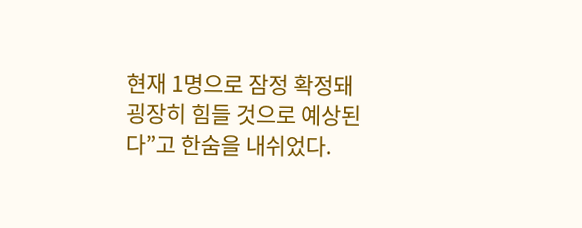현재 1명으로 잠정 확정돼 굉장히 힘들 것으로 예상된다”고 한숨을 내쉬었다.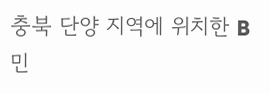충북 단양 지역에 위치한 B민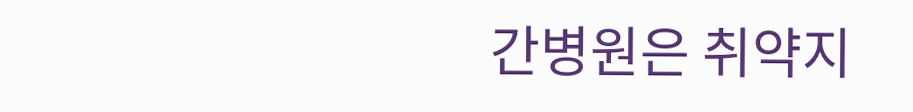간병원은 취약지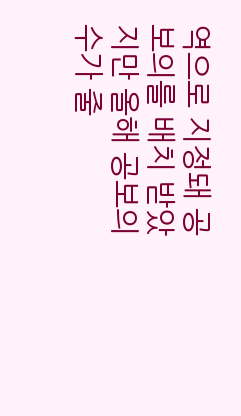역으로 지정돼 공보의를 배치 받았지만 올해 공보의 수가 줄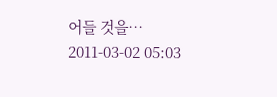어들 것을…
2011-03-02 05:03